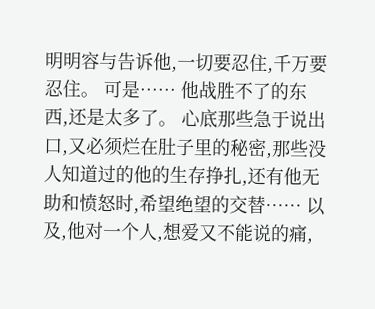明明容与告诉他,一切要忍住,千万要忍住。 可是…… 他战胜不了的东西,还是太多了。 心底那些急于说出口,又必须烂在肚子里的秘密,那些没人知道过的他的生存挣扎,还有他无助和愤怒时,希望绝望的交替…… 以及,他对一个人,想爱又不能说的痛,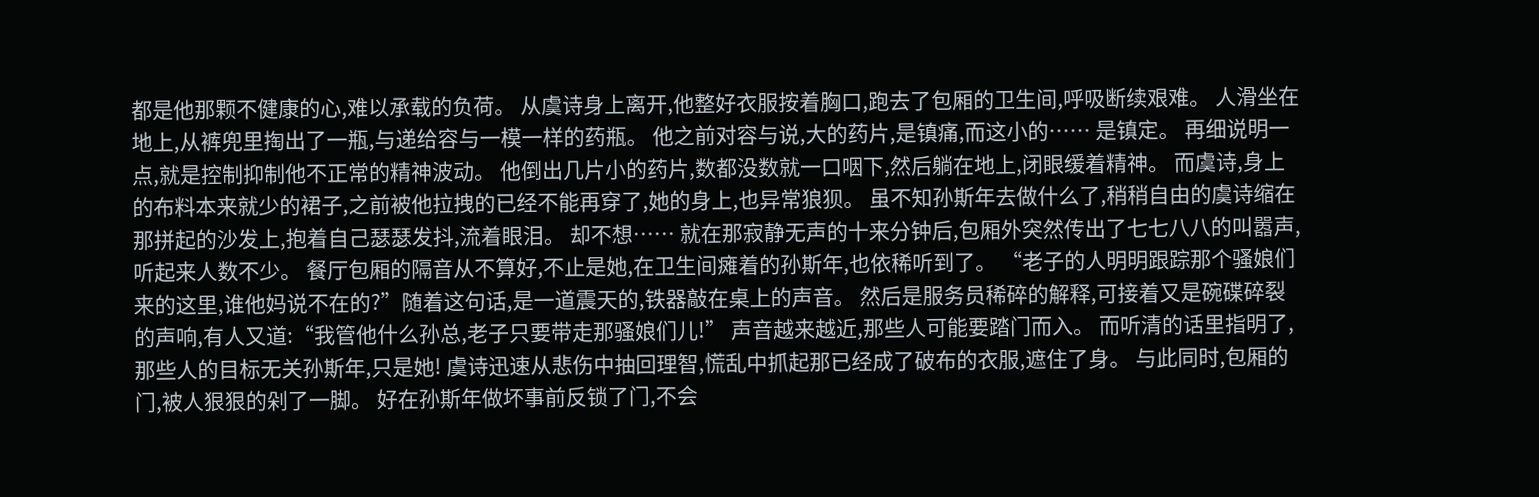都是他那颗不健康的心,难以承载的负荷。 从虞诗身上离开,他整好衣服按着胸口,跑去了包厢的卫生间,呼吸断续艰难。 人滑坐在地上,从裤兜里掏出了一瓶,与递给容与一模一样的药瓶。 他之前对容与说,大的药片,是镇痛,而这小的…… 是镇定。 再细说明一点,就是控制抑制他不正常的精神波动。 他倒出几片小的药片,数都没数就一口咽下,然后躺在地上,闭眼缓着精神。 而虞诗,身上的布料本来就少的裙子,之前被他拉拽的已经不能再穿了,她的身上,也异常狼狈。 虽不知孙斯年去做什么了,稍稍自由的虞诗缩在那拼起的沙发上,抱着自己瑟瑟发抖,流着眼泪。 却不想…… 就在那寂静无声的十来分钟后,包厢外突然传出了七七八八的叫嚣声,听起来人数不少。 餐厅包厢的隔音从不算好,不止是她,在卫生间瘫着的孙斯年,也依稀听到了。 “老子的人明明跟踪那个骚娘们来的这里,谁他妈说不在的?”随着这句话,是一道震天的,铁器敲在桌上的声音。 然后是服务员稀碎的解释,可接着又是碗碟碎裂的声响,有人又道:“我管他什么孙总,老子只要带走那骚娘们儿!” 声音越来越近,那些人可能要踏门而入。 而听清的话里指明了,那些人的目标无关孙斯年,只是她! 虞诗迅速从悲伤中抽回理智,慌乱中抓起那已经成了破布的衣服,遮住了身。 与此同时,包厢的门,被人狠狠的剁了一脚。 好在孙斯年做坏事前反锁了门,不会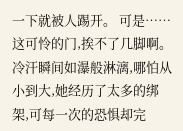一下就被人踢开。 可是……这可怜的门,挨不了几脚啊。 冷汗瞬间如瀑般淋漓,哪怕从小到大,她经历了太多的绑架,可每一次的恐惧却完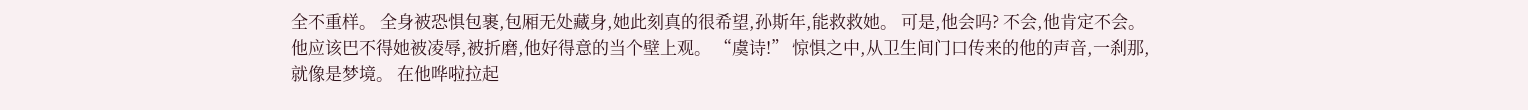全不重样。 全身被恐惧包裹,包厢无处藏身,她此刻真的很希望,孙斯年,能救救她。 可是,他会吗? 不会,他肯定不会。 他应该巴不得她被凌辱,被折磨,他好得意的当个壁上观。 “虞诗!” 惊惧之中,从卫生间门口传来的他的声音,一刹那,就像是梦境。 在他哗啦拉起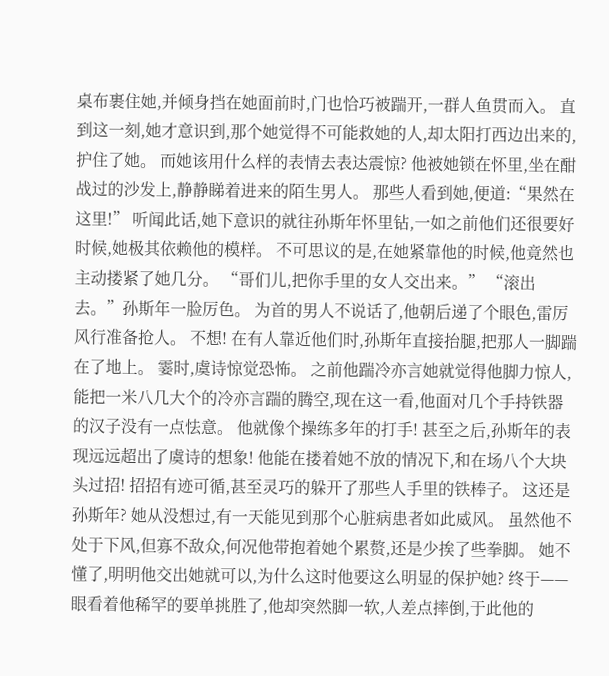桌布裹住她,并倾身挡在她面前时,门也恰巧被踹开,一群人鱼贯而入。 直到这一刻,她才意识到,那个她觉得不可能救她的人,却太阳打西边出来的,护住了她。 而她该用什么样的表情去表达震惊? 他被她锁在怀里,坐在酣战过的沙发上,静静睇着进来的陌生男人。 那些人看到她,便道:“果然在这里!” 听闻此话,她下意识的就往孙斯年怀里钻,一如之前他们还很要好时候,她极其依赖他的模样。 不可思议的是,在她紧靠他的时候,他竟然也主动搂紧了她几分。 “哥们儿,把你手里的女人交出来。” “滚出去。”孙斯年一脸厉色。 为首的男人不说话了,他朝后递了个眼色,雷厉风行准备抢人。 不想! 在有人靠近他们时,孙斯年直接抬腿,把那人一脚踹在了地上。 霎时,虞诗惊觉恐怖。 之前他踹冷亦言她就觉得他脚力惊人,能把一米八几大个的冷亦言踹的腾空,现在这一看,他面对几个手持铁器的汉子没有一点怯意。 他就像个操练多年的打手! 甚至之后,孙斯年的表现远远超出了虞诗的想象! 他能在搂着她不放的情况下,和在场八个大块头过招! 招招有迹可循,甚至灵巧的躲开了那些人手里的铁棒子。 这还是孙斯年? 她从没想过,有一天能见到那个心脏病患者如此威风。 虽然他不处于下风,但寡不敌众,何况他带抱着她个累赘,还是少挨了些拳脚。 她不懂了,明明他交出她就可以,为什么这时他要这么明显的保护她? 终于—— 眼看着他稀罕的要单挑胜了,他却突然脚一软,人差点摔倒,于此他的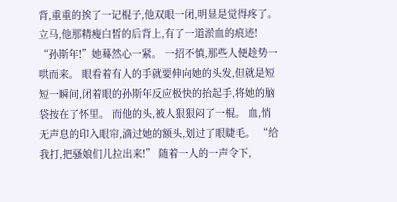背,重重的挨了一记棍子,他双眼一闭,明显是觉得疼了。 立马,他那精瘦白皙的后背上,有了一道淤血的痕迹! “孙斯年!”她蓦然心一紧。 一招不慎,那些人便趁势一哄而来。 眼看着有人的手就要伸向她的头发,但就是短短一瞬间,闭着眼的孙斯年反应极快的抬起手,将她的脑袋按在了怀里。 而他的头,被人狠狠闷了一棍。 血,悄无声息的印入眼帘,滴过她的额头,划过了眼睫毛。 “给我打,把骚娘们儿拉出来!” 随着一人的一声令下,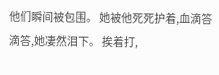他们瞬间被包围。 她被他死死护着,血滴答滴答,她凄然泪下。 挨着打,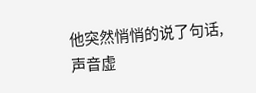他突然悄悄的说了句话,声音虚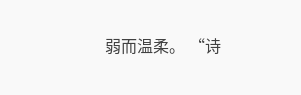弱而温柔。 “诗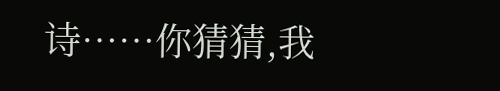诗……你猜猜,我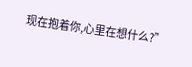现在抱着你,心里在想什么?”